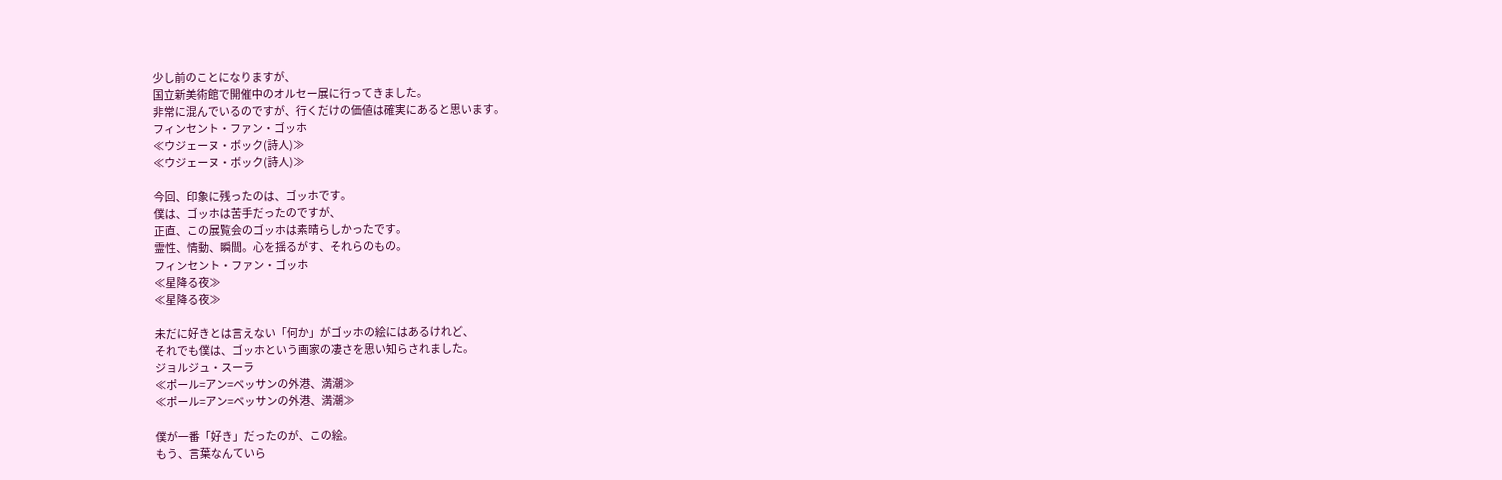少し前のことになりますが、
国立新美術館で開催中のオルセー展に行ってきました。
非常に混んでいるのですが、行くだけの価値は確実にあると思います。
フィンセント・ファン・ゴッホ
≪ウジェーヌ・ボック(詩人)≫
≪ウジェーヌ・ボック(詩人)≫

今回、印象に残ったのは、ゴッホです。
僕は、ゴッホは苦手だったのですが、
正直、この展覧会のゴッホは素晴らしかったです。
霊性、情動、瞬間。心を揺るがす、それらのもの。
フィンセント・ファン・ゴッホ
≪星降る夜≫
≪星降る夜≫

未だに好きとは言えない「何か」がゴッホの絵にはあるけれど、
それでも僕は、ゴッホという画家の凄さを思い知らされました。
ジョルジュ・スーラ
≪ポール=アン=ベッサンの外港、満潮≫
≪ポール=アン=ベッサンの外港、満潮≫

僕が一番「好き」だったのが、この絵。
もう、言葉なんていら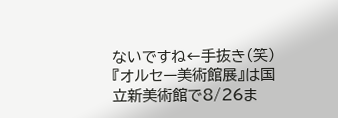ないですね←手抜き(笑)
『オルセー美術館展』は国立新美術館で8/26ま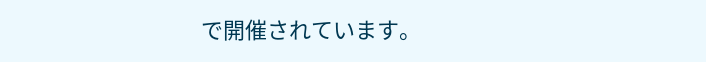で開催されています。